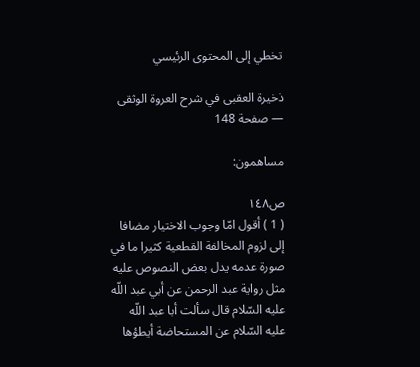تخطي إلى المحتوى الرئيسي

ذخيرة العقبى في شرح العروة الوثقى — صفحة 148

مساهمون:

ص١٤٨
( 1 ) أقول امّا وجوب الاختيار مضافا إلى لزوم المخالفة القطعية كثيرا ما في صورة عدمه يدل بعض النصوص عليه مثل رواية عبد الرحمن عن أبي عبد اللّه عليه السّلام قال سألت أبا عبد اللّه عليه السّلام عن المستحاضة أيطؤها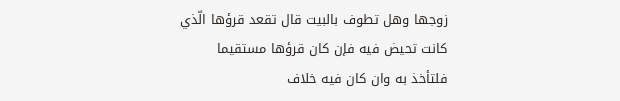زوجها وهل تطوف بالبيت قال تقعد قرؤها الّذي كانت تحيض فيه فإن كان قرؤها مستقيما فلتأخذ به وان كان فيه خلاف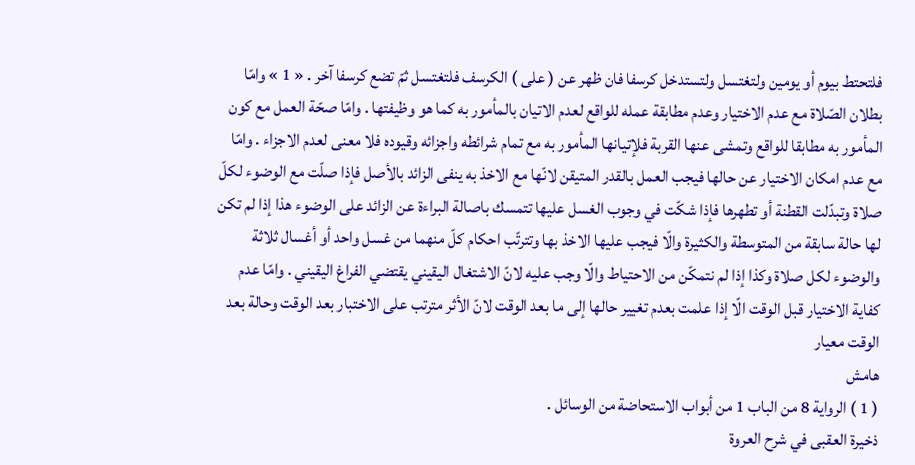فلتحتط بيوم أو يومين ولتغتسل ولتستدخل كرسفا فان ظهر عن ( على ) الكرسف فلتغتسل ثمّ تضع كرسفا آخر . « 1 » وامّا بطلان الصّلاة مع عدم الاختيار وعدم مطابقة عمله للواقع لعدم الاتيان بالمأمور به كما هو وظيفتها . وامّا صحّة العمل مع كون المأمور به مطابقا للواقع وتمشى عنها القربة فلإتيانها المأمور به مع تمام شرائطه واجزائه وقيوده فلا معنى لعدم الاجزاء . وامّا مع عدم امكان الاختيار عن حالها فيجب العمل بالقدر المتيقن لانّها مع الاخذ به ينفى الزائد بالأصل فإذا صلّت مع الوضوء لكلّ صلاة وتبدّلت القطنة أو تطهرها فإذا شكّت في وجوب الغسل عليها تتمسك باصالة البراءة عن الزائد على الوضوء هذا إذا لم تكن لها حالة سابقة من المتوسطة والكثيرة والّا فيجب عليها الاخذ بها وتترتّب احكام كلّ منهما من غسل واحد أو أغسال ثلاثة والوضوء لكل صلاة وكذا إذا لم نتمكّن من الاحتياط والّا وجب عليه لانّ الاشتغال اليقيني يقتضي الفراغ اليقيني . وامّا عدم كفاية الاختيار قبل الوقت الّا إذا علمت بعدم تغيير حالها إلى ما بعد الوقت لانّ الأثر مترتب على الاختبار بعد الوقت وحالة بعد الوقت معيار
هامش
( 1 ) الرواية 8 من الباب 1 من أبواب الاستحاضة من الوسائل .
ذخيرة العقبى في شرح العروة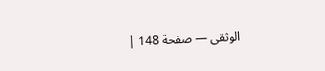الوثقى — صفحة 148 |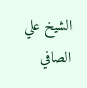الشيخ علي الصافي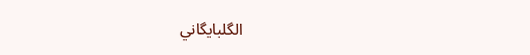الگلبايگاني